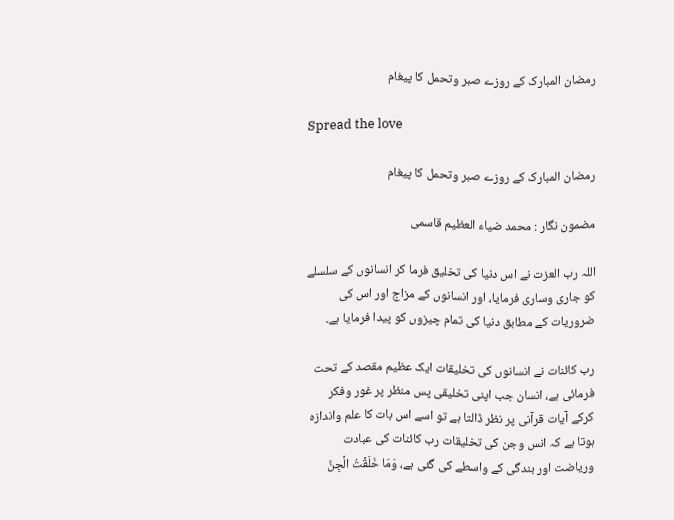رمضان المبارک کے روزے صبر وتحمل کا پیغام

Spread the love

رمضان المبارک کے روزے صبر وتحمل کا پیغام

مضمون نگار : محمد ضیاء العظیم قاسمی

اللہ رب العزت نے اس دنیا کی تخلیق فرما کر انسانوں کے سلسلے کو جاری وساری فرمایا، اور انسانوں کے مزاج اور اس کی ضروریات کے مطابق دنیا کی تمام چیزوں کو پیدا فرمایا ہے۔

رب کائنات نے انسانوں کی تخلیقات ایک عظیم مقصد کے تحت فرمائی ہے، انسان جب اپنی تخلیقی پس منظر پر غور وفکر کرکے آیات قرآنی پر نظر ڈالتا ہے تو اسے اس بات کا علم واندازہ ہوتا ہے کہ انس وجن کی تخلیقات رب کائنات کی عبادت وریاضت اور بندگی کے واسطے کی گئی ہے، وَمَا خَلَقۡتُ الۡجِنَّ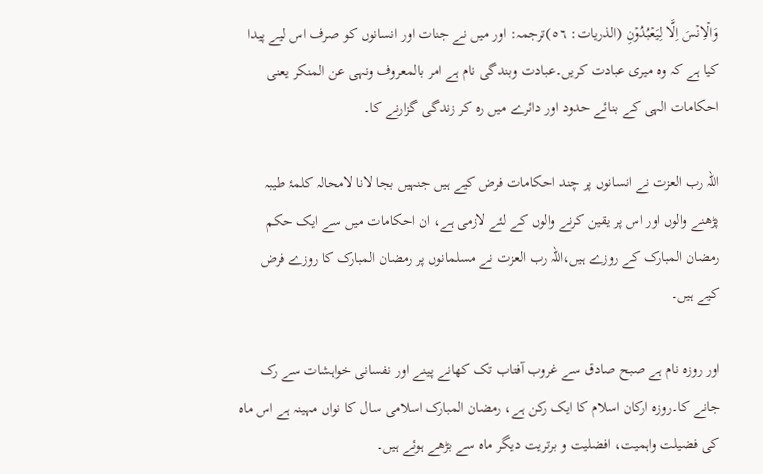وَالۡاِنۡسَ اِلَّا لِيَعۡبُدُوۡنِ (الذریات: ٥٦)ترجمہ: اور میں نے جنات اور انسانوں کو صرف اس لیے پیدا کیا ہے کہ وہ میری عبادت کریں۔عبادت وبندگی نام ہے امر بالمعروف ونہی عن المنکر یعنی احکامات الہی کے بنائے حدود اور دائرے میں رہ کر زندگی گزارنے کا۔

اللہ رب العزت نے انسانوں پر چند احکامات فرض کیے ہیں جنہیں بجا لانا لامحالہ کلمۂ طیبہ پڑھنے والوں اور اس پر یقین کرنے والوں کے لئے لازمی ہے، ان احکامات میں سے ایک حکم رمضان المبارک کے روزے ہیں،اللہ رب العزت نے مسلمانوں پر رمضان المبارک کا روزے فرض کیے ہیں۔

اور روزہ نام ہے صبح صادق سے غروب آفتاب تک کھانے پینے اور نفسانی خواہشات سے رک جانے کا۔روزہ ارکان اسلام کا ایک رکن ہے، رمضان المبارک اسلامی سال کا نواں مہینہ ہے اس ماہ کی فضیلت واہمیت، افضلیت و برتریت دیگر ماہ سے بڑھے ہوئے ہیں۔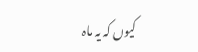کیوں کہ یہ ماہ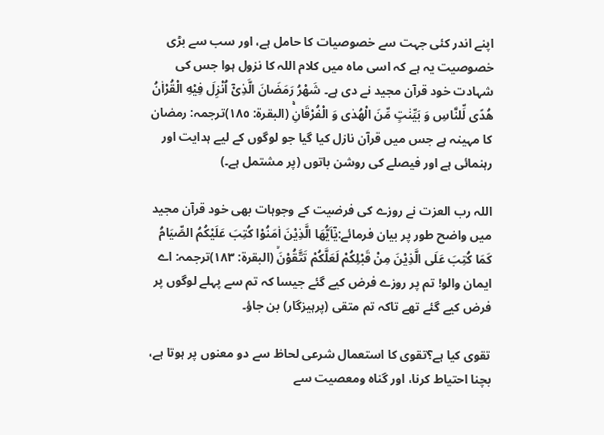اپنے اندر کئی جہت سے خصوصیات کا حامل ہے، اور سب سے بڑی خصوصیت یہ ہے کہ اسی ماہ میں کلام اللہ کا نزول ہوا جس کی شہادت خود قرآن مجید نے دی ہے۔ شَهْرُ رَمَضَانَ الَّذِیْۤ اُنْزِلَ فِیْهِ الْقُرْاٰنُ هُدًى لِّلنَّاسِ وَ بَیِّنٰتٍ مِّنَ الْهُدٰى وَ الْفُرْقَانِۚ (البقرۃ: ١٨٥)ترجمہ: رمضان کا مہینہ ہے جس میں قرآن نازل کیا گیا جو لوگوں کے لیے ہدایت اور رہنمائی ہے اور فیصلے کی روشن باتوں (پر مشتمل ہے۔)

اللہ رب العزت نے روزے کی فرضیت کے وجوہات بھی خود قرآن مجید میں واضح طور پر بیان فرمائے:یٰۤاَیُّهَا الَّذِیْنَ اٰمَنُوْا كُتِبَ عَلَیْكُمُ الصِّیَامُ كَمَا كُتِبَ عَلَى الَّذِیْنَ مِنْ قَبْلِكُمْ لَعَلَّكُمْ تَتَّقُوْنَۙ (البقرۃ: ١٨٣)ترجمہ: اے ایمان والو! تم پر روزے فرض کیے گئے جیسا کہ تم سے پہلے لوگوں پر فرض کیے گئے تھے تاکہ تم متقی (پرہیزگار) بن جاؤ۔

تقوی کیا ہے؟تقوی کا استعمال شرعی لحاظ سے دو معنوں پر ہوتا ہے، بچنا احتیاط کرنا، اور گناہ ومعصیت سے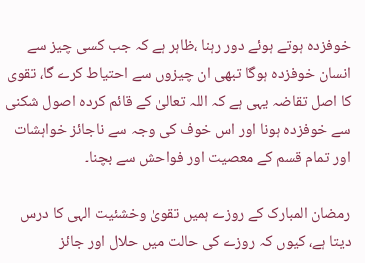خوفزدہ ہوتے ہوئے دور رہنا ،ظاہر ہے کہ جب کسی چیز سے انسان خوفزدہ ہوگا تبھی ان چیزوں سے احتیاط کرے گا، تقوی کا اصل تقاضہ یہی ہے کہ اللہ تعالیٰ کے قائم کردہ اصول شکنی سے خوفزدہ ہونا اور اس خوف کی وجہ سے ناجائز خواہشات اور تمام قسم کے معصیت اور فواحش سے بچنا۔

رمضان المبارک کے روزے ہمیں تقویٰ وخشئیت الہی کا درس دیتا ہے، کیوں کہ روزے کی حالت میں حلال اور جائز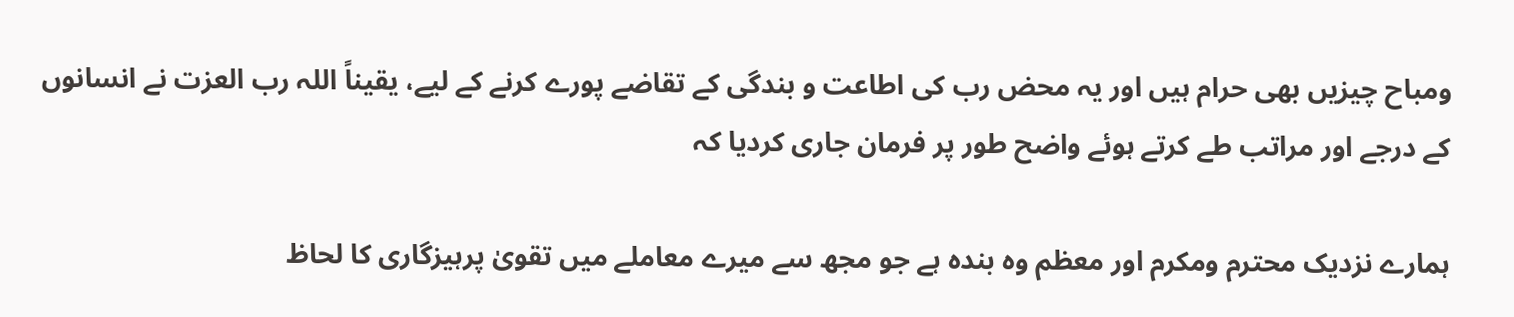ومباح چیزیں بھی حرام ہیں اور یہ محض رب کی اطاعت و بندگی کے تقاضے پورے کرنے کے لیے، یقیناً اللہ رب العزت نے انسانوں کے درجے اور مراتب طے کرتے ہوئے واضح طور پر فرمان جاری کردیا کہ

ہمارے نزدیک محترم ومکرم اور معظم وہ بندہ ہے جو مجھ سے میرے معاملے میں تقویٰ پرہیزگاری کا لحاظ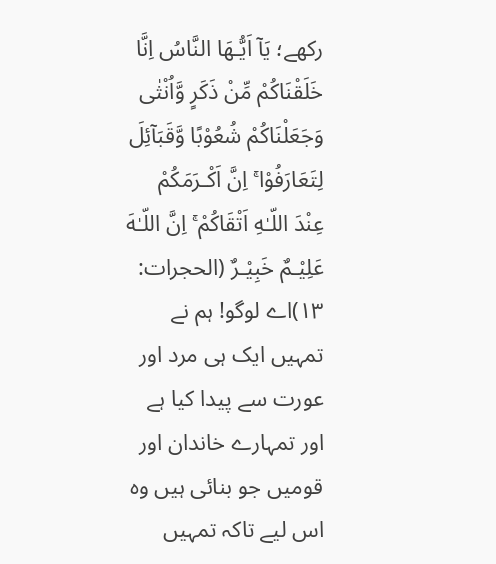رکھے؛ يَآ اَيُّـهَا النَّاسُ اِنَّا خَلَقْنَاكُمْ مِّنْ ذَكَرٍ وَّاُنْثٰى وَجَعَلْنَاكُمْ شُعُوْبًا وَّقَبَآئِلَ لِتَعَارَفُوْا ۚ اِنَّ اَكْـرَمَكُمْ عِنْدَ اللّـٰهِ اَتْقَاكُمْ ۚ اِنَّ اللّـٰهَ عَلِيْـمٌ خَبِيْـرٌ (الحجرات: ١٣)اے لوگو! ہم نے تمہیں ایک ہی مرد اور عورت سے پیدا کیا ہے اور تمہارے خاندان اور قومیں جو بنائی ہیں وہ اس لیے تاکہ تمہیں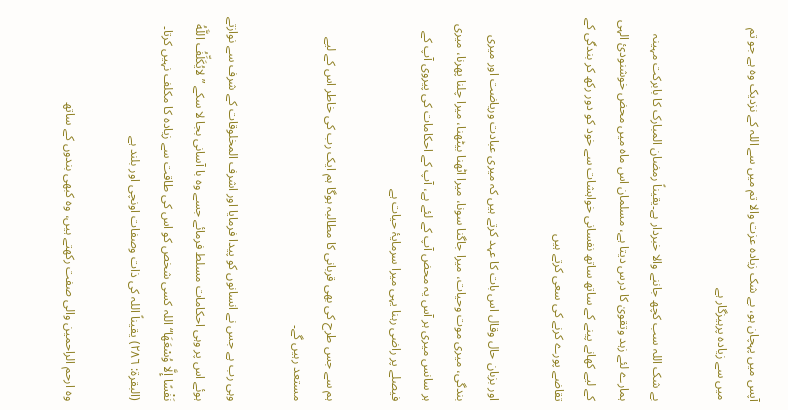آپس میں پہچان ہو، بے شک زیادہ عزت والا تم میں سے اللہ کے نزدیک وہ ہے جو تم میں سے زیادہ پرہیزگار ہے

بے شک اللہ سب کچھ جاننے والا خبردار ہے۔یقیناً رمضان المبارک کا بابرکت مہینہ ہمارے لئے زہد وتقویٰ کا درس دیتا ہے، مسلمان اس ماہ میں محض خوشنودئ الہی کے لیے کھانے پینے کے ساتھ ساتھ نفسانی خواہشات سے خود کو دور رکھ کر بندگی کے تقاضے پورے کرنے کی سعی کرتے ہیں

اور بزبان حال وقال اس بات کا عہد کرتے ہیں کہ میری عبادت وریاضت اور میری بندگی، میری موت وحیات، میرا جاگنا سونا، میرا اٹھنا بیٹھنا، میرا چلنا پھرنا، میری ہر سانس میری ہر آس یہ محض آپ کے لئے ہے، آپ کے احکامات کی پیروی آپ کے فیصلے پر راضی رہنا یہی میرا سرمایۂ حیات ہے

ہم سے جس طرح کی بھی قربانی کا مطالبہ ہوگا ہم ایک رب کی خاطر اس کے لیے مستعد رہیں گے۔

وہی رب ہے جس نے انسانوں کو پیدا فرمایا اور اشرف المخلوقات کے شرف سے نوازتے ہوئے اس پر وہی احکامات مسلط فرمائے جسے وہ با آسانی بجا لا سکے ”لايُكَلِّفُ اللَّهُ نَفْسًا إِلَّا وُسْعَهَا“ اللہ کسی شخص کو اس کی طاقت سے زیادہ کا مکلف نہیں کرتا۔ (البقرۃ: ٢٨٦) یقیناً اللہ کی ذات وصفات اونچی اور بلند ہے

وہ ارحم الراحمين والی صفت رکھتے ہیں، وہ کبھی بندوں کے ساتھ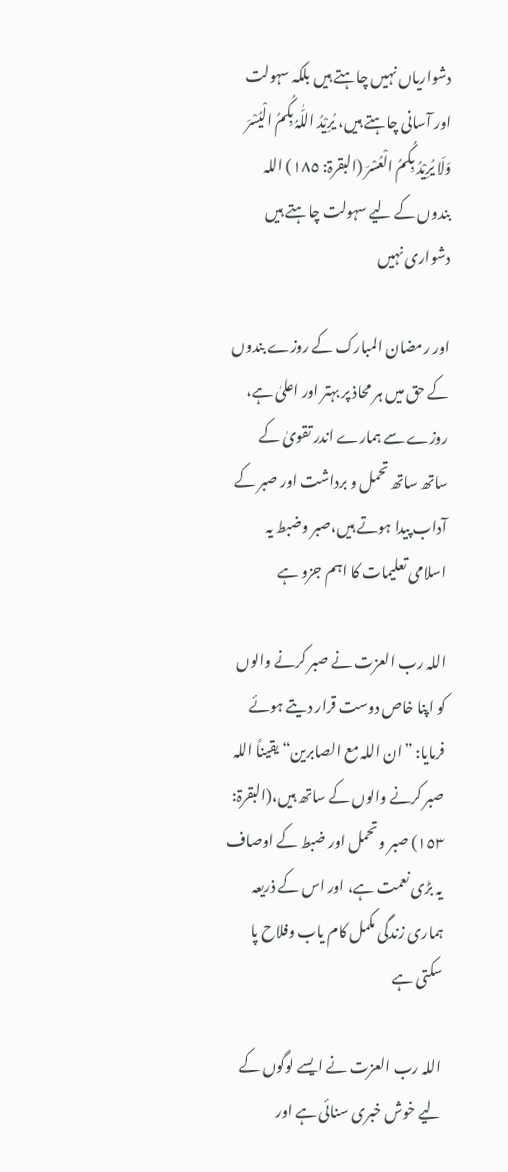دشواریاں نہیں چاہتے ہیں بلکہ سہولت اور آسانی چاہتے ہیں، یُرِیْدُ اللّٰہُ بِکُمُ الْیُسْرَ وَلَا یُرِیْدُ بِکُمُ الْعُسْرَ (البقرۃ: ١٨٥) اللہ بندوں کے لیے سہولت چاہتے ہیں دشواری نہیں

اور رمضان المبارک کے روزے بندوں کے حق میں ہر محاذ پر بہتر اور اعلیٰ ہے، روزے سے ہمارے اندر تقویٰ کے ساتھ ساتھ تحمل و برداشت اور صبر کے آداب پیدا ہوتے ہیں،صبر وضبط یہ اسلامی تعلیمات کا اہم جزو ہے

اللہ رب العزت نے صبر کرنے والوں کو اپنا خاص دوست قرار دیتے ہوئے فرمایا: ”ان اللہ مع الصابرين“ یقیناً اللہ صبر کرنے والوں کے ساتھ ہیں،(البقرۃ: ١٥٣) صبر و تحمل اور ضبط کے اوصاف یہ بڑی نعمت ہے، اور اس کے ذریعہ ہماری زندگی مکمل کام یاب وفلاح پا سکتی ہے

اللہ رب العزت نے ایسے لوگوں کے لیے خوش خبری سنائی ہے اور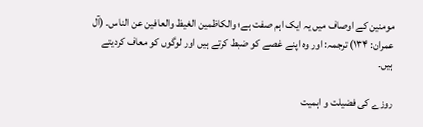مومنین کے اوصاف میں یہ ایک اہم صفت ہے؛ والکاظمین الغیظ والعافین عن الناس۔ (آل عمران: ١٣۴) ترجمہ: اور وہ اپنے غصے کو ضبط کرتے ہیں اور لوگوں کو معاف کردیتے ہیں۔

روزے کی فضیلت و اہمیت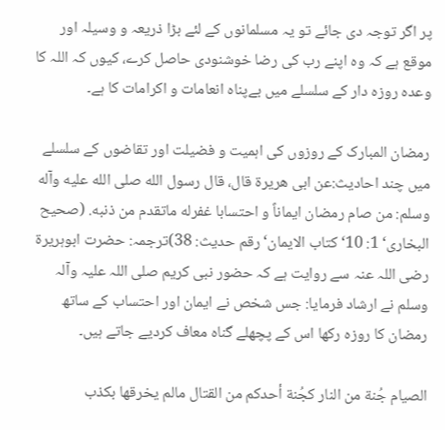پر اگر توجہ دی جائے تو یہ مسلمانوں کے لئے بڑا ذریعہ و وسیلہ اور موقع ہے کہ وہ اپنے رب کی رضا خوشنودی حاصل کرے، کیوں کہ اللہ کا وعدہ روزہ دار کے سلسلے میں بےپناہ انعامات و اکرامات کا ہے۔

رمضان المبارک کے روزوں کی اہمیت و فضیلت اور تقاضوں کے سلسلے میں چند احادیث:عن ابی هریرة قال، قال رسول الله صلی الله علیه وآله وسلم: من صام رمضان ایماناً و احتسابا غفرله ماتقدم من ذنبه. (صحیح البخاری‘ 1: 10‘ کتاب الایمان‘ رقم حدیث: 38)ترجمہ: حضرت ابوہریرۃ رضی اللہ عنہ سے روایت ہے کہ حضور نبی کریم صلی اللہ علیہ وآلہ وسلم نے ارشاد فرمایا: جس شخص نے ایمان اور احتساب کے ساتھ رمضان کا روزہ رکھا اس کے پچھلے گناہ معاف کردیے جاتے ہیں۔

الصیام جُنة من النار کجُنة أحدکم من القتال مالم یخرقھا بکذب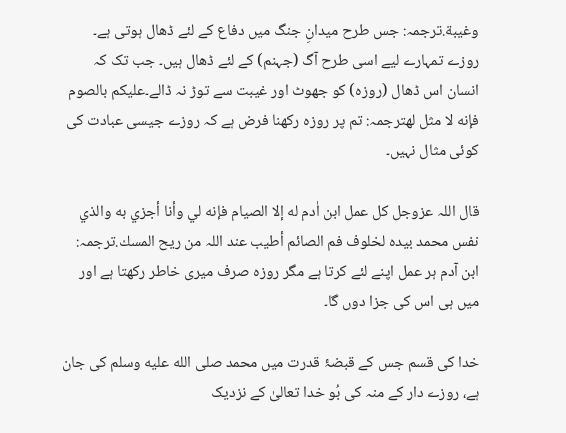وغیبة.ترجمہ: جس طرح میدانِ جنگ میں دفاع کے لئے ڈھال ہوتی ہے۔ روزے تمہارے لیے اسی طرح آگ (جہنم) کے لئے ڈھال ہیں۔ جب تک کہ انسان اس ڈھال (روزہ) کو جھوٹ اور غیبت سے توڑ نہ ڈالے۔علیکم بالصوم فإنه لا مثل لهترجمہ: تم پر روزہ رکھنا فرض ہے کہ روزے جیسی عبادت کی کوئی مثال نہیں۔

قال اللہ عزوجل کل عمل ابن اٰدم له إلا الصیام فإنه لي وأنا أجزي به والذي نفس محمد بیدہ لخلوف فم الصائم أطیب عند اللہ من ریح المسك.ترجمہ: ابن آدم ہر عمل اپنے لئے کرتا ہے مگر روزہ صرف میری خاطر رکھتا ہے اور میں ہی اس کی جزا دوں گا۔

خدا کی قسم جس کے قبضۂ قدرت میں محمد صلى الله عليه وسلم کی جان ہے، روزے دار کے منہ کی بُو خدا تعالیٰ کے نزدیک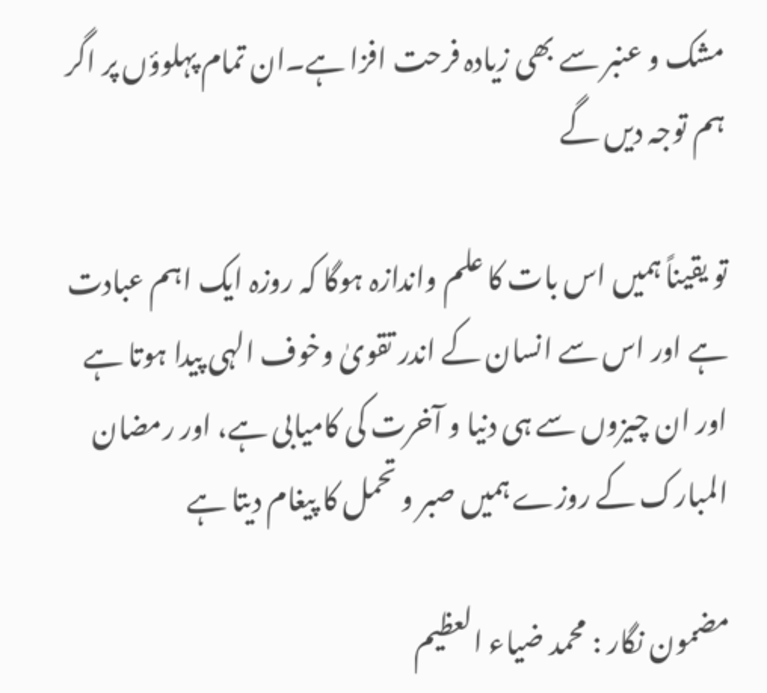مشک و عنبر سے بھی زیادہ فرحت افزا ہے۔ان تمام پہلوؤں پر اگر ہم توجہ دیں گے

تو یقیناً ہمیں اس بات کا علم واندازہ ہوگا کہ روزہ ایک اہم عبادت ہے اور اس سے انسان کے اندر تقویٰ وخوف الہی پیدا ہوتا ہے اور ان چیزوں سے ہی دنیا و آخرت کی کامیابی ہے، اور رمضان المبارک کے روزے ہمیں صبر و تحمل کا پیغام دیتا ہے

مضمون نگار : محمد ضیاء العظیم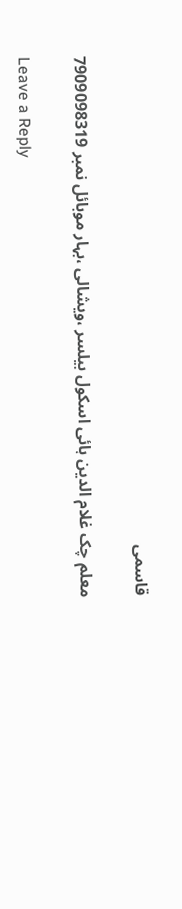قاسمی

معلم چک غلام الدین ہائی اسکول بیلسر ،ویشالی ،بہار موبائل نمبر 7909098319

Leave a Reply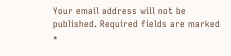Your email address will not be published. Required fields are marked *